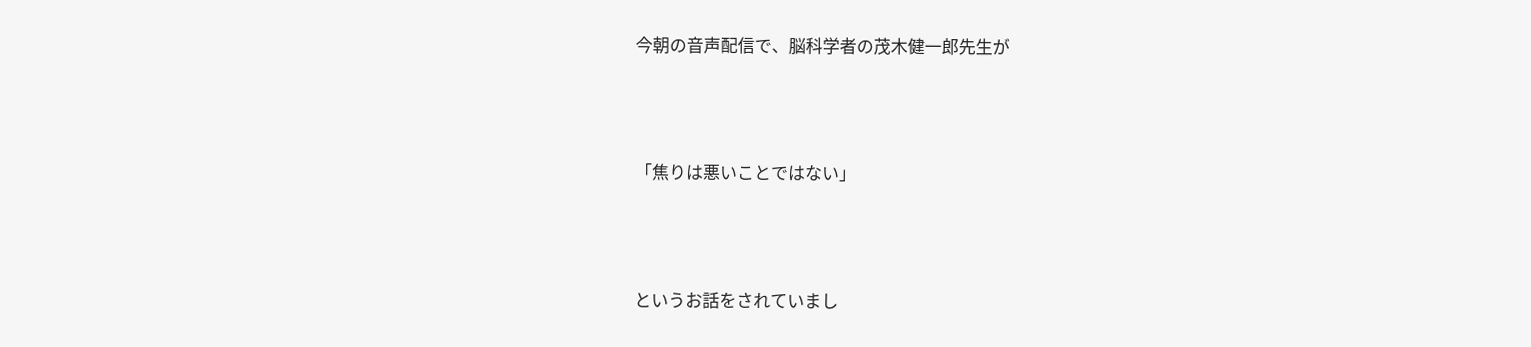今朝の音声配信で、脳科学者の茂木健一郎先生が



「焦りは悪いことではない」



というお話をされていまし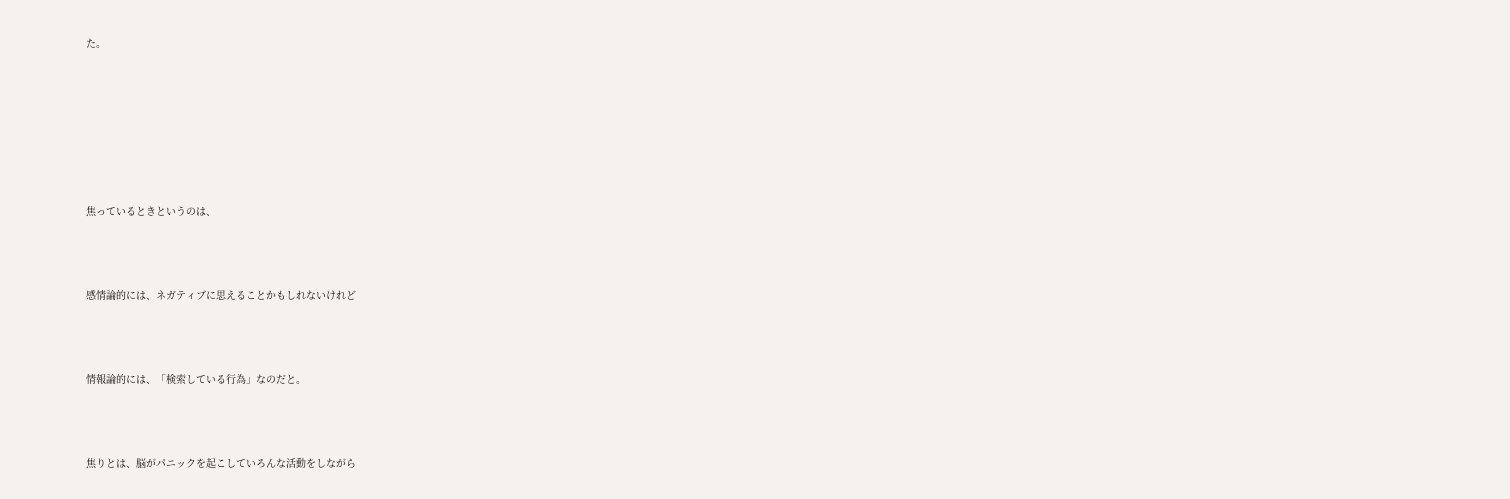た。







焦っているときというのは、



感情論的には、ネガティブに思えることかもしれないけれど



情報論的には、「検索している行為」なのだと。



焦りとは、脳がパニックを起こしていろんな活動をしながら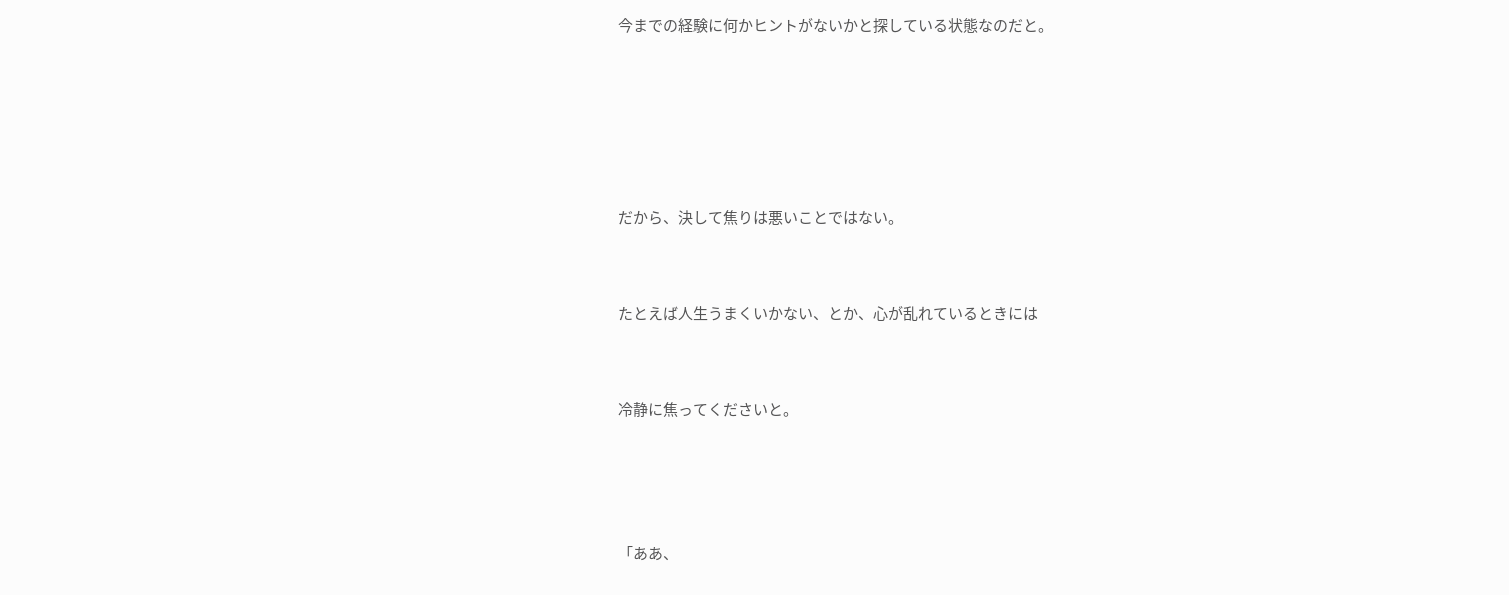今までの経験に何かヒントがないかと探している状態なのだと。







だから、決して焦りは悪いことではない。



たとえば人生うまくいかない、とか、心が乱れているときには



冷静に焦ってくださいと。





「ああ、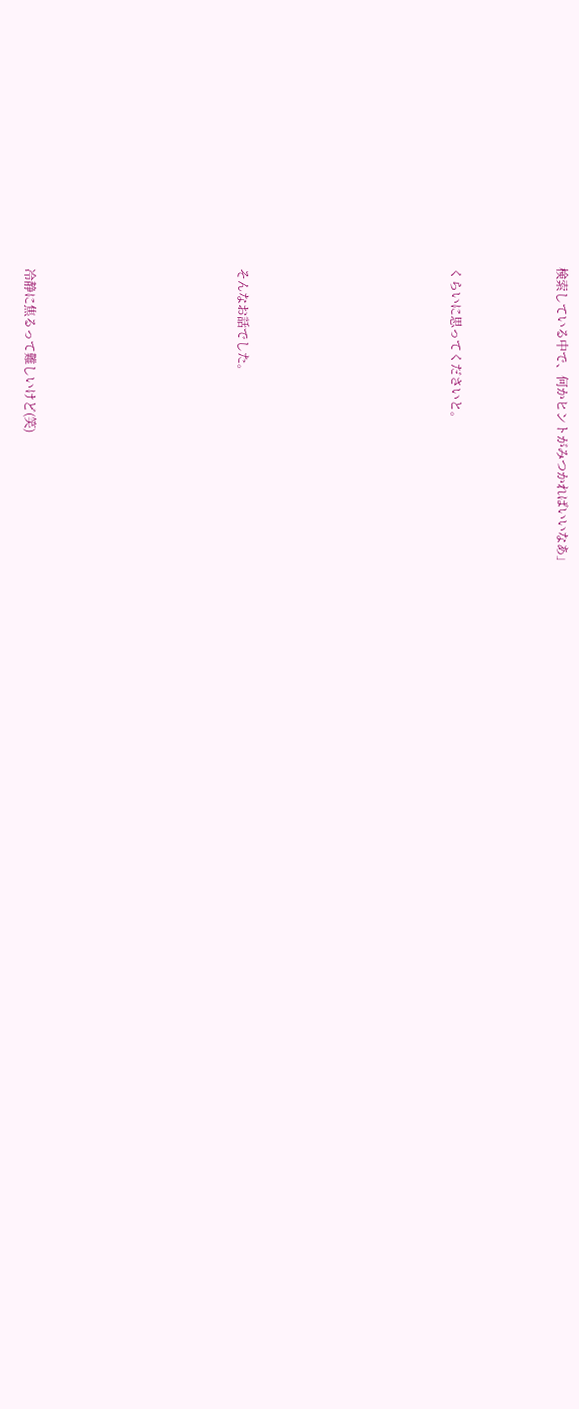検索している中で、何かヒントがみつかればいいなあ」



くらいに思ってくださいと。







そんなお話でした。







冷静に焦るって難しいけど(笑)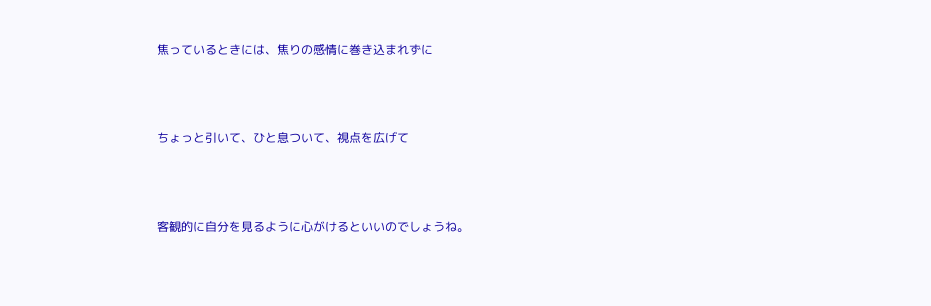焦っているときには、焦りの感情に巻き込まれずに



ちょっと引いて、ひと息ついて、視点を広げて



客観的に自分を見るように心がけるといいのでしょうね。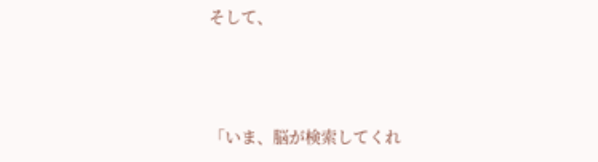そして、



「いま、脳が検索してくれ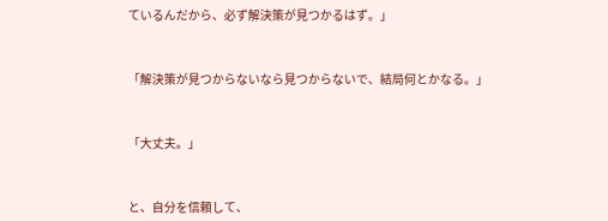ているんだから、必ず解決策が見つかるはず。」



「解決策が見つからないなら見つからないで、結局何とかなる。」



「大丈夫。」



と、自分を信頼して、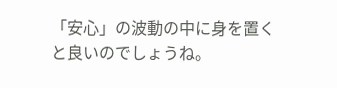「安心」の波動の中に身を置くと良いのでしょうね。